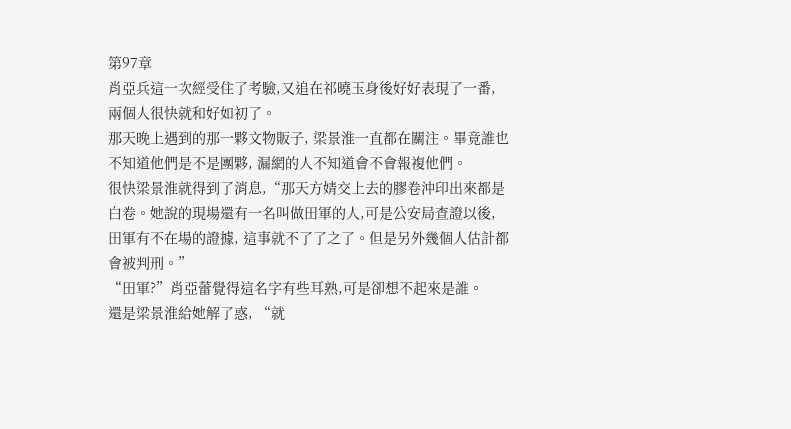第97章
肖亞兵這一次經受住了考驗,又追在祁曉玉身後好好表現了一番, 兩個人很快就和好如初了。
那天晚上遇到的那一夥文物販子, 梁景淮一直都在關注。畢竟誰也不知道他們是不是團夥, 漏網的人不知道會不會報複他們。
很快梁景淮就得到了消息,“那天方婧交上去的膠卷沖印出來都是白卷。她說的現場還有一名叫做田軍的人,可是公安局查證以後, 田軍有不在場的證據, 這事就不了了之了。但是另外幾個人估計都會被判刑。”
“田軍?”肖亞蕾覺得這名字有些耳熟,可是卻想不起來是誰。
還是梁景淮給她解了惑, “就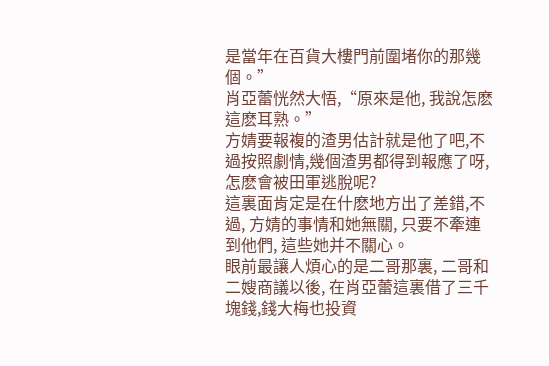是當年在百貨大樓門前圍堵你的那幾個。”
肖亞蕾恍然大悟,“原來是他, 我說怎麽這麽耳熟。”
方婧要報複的渣男估計就是他了吧,不過按照劇情,幾個渣男都得到報應了呀, 怎麽會被田軍逃脫呢?
這裏面肯定是在什麽地方出了差錯,不過, 方婧的事情和她無關, 只要不牽連到他們, 這些她并不關心。
眼前最讓人煩心的是二哥那裏, 二哥和二嫂商議以後, 在肖亞蕾這裏借了三千塊錢,錢大梅也投資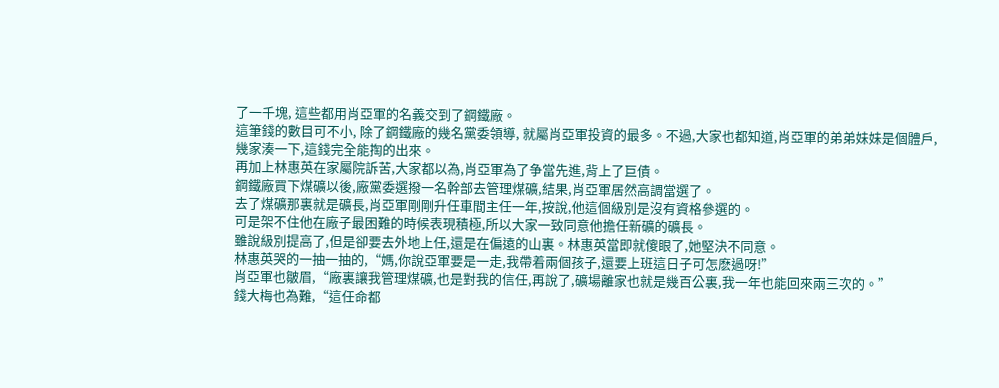了一千塊, 這些都用肖亞軍的名義交到了鋼鐵廠。
這筆錢的數目可不小, 除了鋼鐵廠的幾名黨委領導, 就屬肖亞軍投資的最多。不過,大家也都知道,肖亞軍的弟弟妹妹是個體戶,幾家湊一下,這錢完全能掏的出來。
再加上林惠英在家屬院訴苦,大家都以為,肖亞軍為了争當先進,背上了巨債。
鋼鐵廠買下煤礦以後,廠黨委選撥一名幹部去管理煤礦,結果,肖亞軍居然高調當選了。
去了煤礦那裏就是礦長,肖亞軍剛剛升任車間主任一年,按說,他這個級別是沒有資格參選的。
可是架不住他在廠子最困難的時候表現積極,所以大家一致同意他擔任新礦的礦長。
雖說級別提高了,但是卻要去外地上任,還是在偏遠的山裏。林惠英當即就傻眼了,她堅決不同意。
林惠英哭的一抽一抽的,“媽,你說亞軍要是一走,我帶着兩個孩子,還要上班這日子可怎麽過呀!”
肖亞軍也皺眉,“廠裏讓我管理煤礦,也是對我的信任,再說了,礦場離家也就是幾百公裏,我一年也能回來兩三次的。”
錢大梅也為難,“這任命都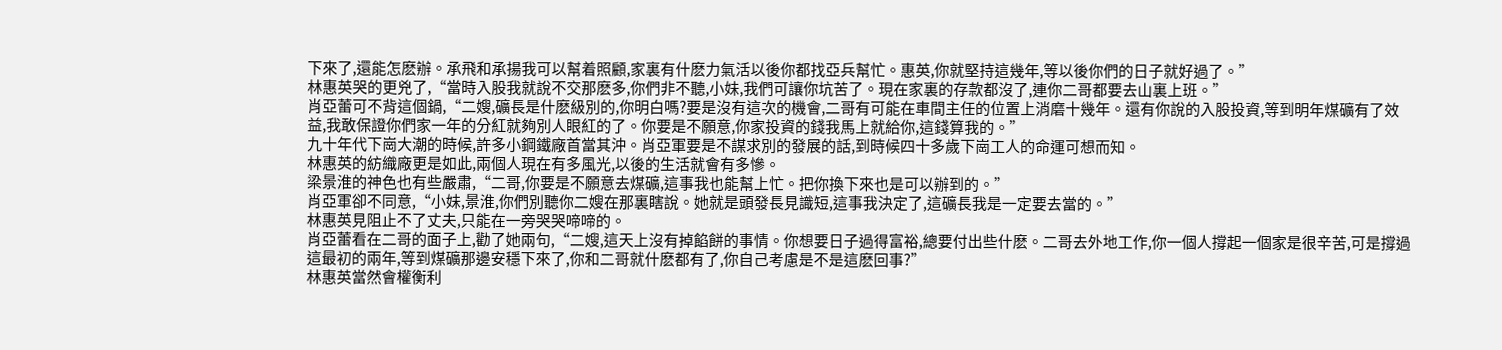下來了,還能怎麽辦。承飛和承揚我可以幫着照顧,家裏有什麽力氣活以後你都找亞兵幫忙。惠英,你就堅持這幾年,等以後你們的日子就好過了。”
林惠英哭的更兇了,“當時入股我就說不交那麽多,你們非不聽,小妹,我們可讓你坑苦了。現在家裏的存款都沒了,連你二哥都要去山裏上班。”
肖亞蕾可不背這個鍋,“二嫂,礦長是什麽級別的,你明白嗎?要是沒有這次的機會,二哥有可能在車間主任的位置上消磨十幾年。還有你說的入股投資,等到明年煤礦有了效益,我敢保證你們家一年的分紅就夠別人眼紅的了。你要是不願意,你家投資的錢我馬上就給你,這錢算我的。”
九十年代下崗大潮的時候,許多小鋼鐵廠首當其沖。肖亞軍要是不謀求別的發展的話,到時候四十多歲下崗工人的命運可想而知。
林惠英的紡織廠更是如此,兩個人現在有多風光,以後的生活就會有多慘。
梁景淮的神色也有些嚴肅,“二哥,你要是不願意去煤礦,這事我也能幫上忙。把你換下來也是可以辦到的。”
肖亞軍卻不同意,“小妹,景淮,你們別聽你二嫂在那裏瞎說。她就是頭發長見識短,這事我決定了,這礦長我是一定要去當的。”
林惠英見阻止不了丈夫,只能在一旁哭哭啼啼的。
肖亞蕾看在二哥的面子上,勸了她兩句,“二嫂,這天上沒有掉餡餅的事情。你想要日子過得富裕,總要付出些什麽。二哥去外地工作,你一個人撐起一個家是很辛苦,可是撐過這最初的兩年,等到煤礦那邊安穩下來了,你和二哥就什麽都有了,你自己考慮是不是這麽回事?”
林惠英當然會權衡利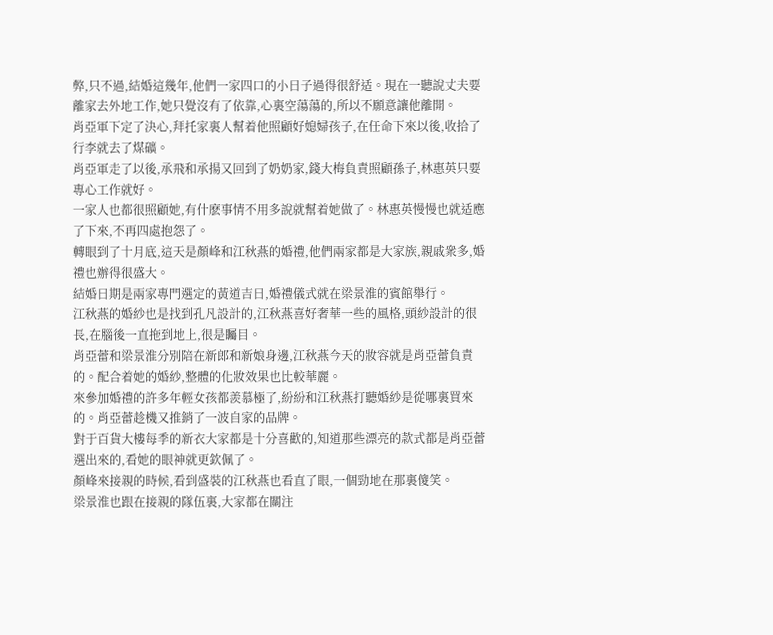弊,只不過,結婚這幾年,他們一家四口的小日子過得很舒适。現在一聽說丈夫要離家去外地工作,她只覺沒有了依靠,心裏空蕩蕩的,所以不願意讓他離開。
肖亞軍下定了決心,拜托家裏人幫着他照顧好媳婦孩子,在任命下來以後,收拾了行李就去了煤礦。
肖亞軍走了以後,承飛和承揚又回到了奶奶家,錢大梅負責照顧孫子,林惠英只要專心工作就好。
一家人也都很照顧她,有什麽事情不用多說就幫着她做了。林惠英慢慢也就适應了下來,不再四處抱怨了。
轉眼到了十月底,這天是顏峰和江秋燕的婚禮,他們兩家都是大家族,親戚衆多,婚禮也辦得很盛大。
結婚日期是兩家專門選定的黃道吉日,婚禮儀式就在梁景淮的賓館舉行。
江秋燕的婚紗也是找到孔凡設計的,江秋燕喜好奢華一些的風格,頭紗設計的很長,在腦後一直拖到地上,很是矚目。
肖亞蕾和梁景淮分別陪在新郎和新娘身邊,江秋燕今天的妝容就是肖亞蕾負責的。配合着她的婚紗,整體的化妝效果也比較華麗。
來參加婚禮的許多年輕女孩都羨慕極了,紛紛和江秋燕打聽婚紗是從哪裏買來的。肖亞蕾趁機又推銷了一波自家的品牌。
對于百貨大樓每季的新衣大家都是十分喜歡的,知道那些漂亮的款式都是肖亞蕾選出來的,看她的眼神就更欽佩了。
顏峰來接親的時候,看到盛裝的江秋燕也看直了眼,一個勁地在那裏傻笑。
梁景淮也跟在接親的隊伍裏,大家都在關注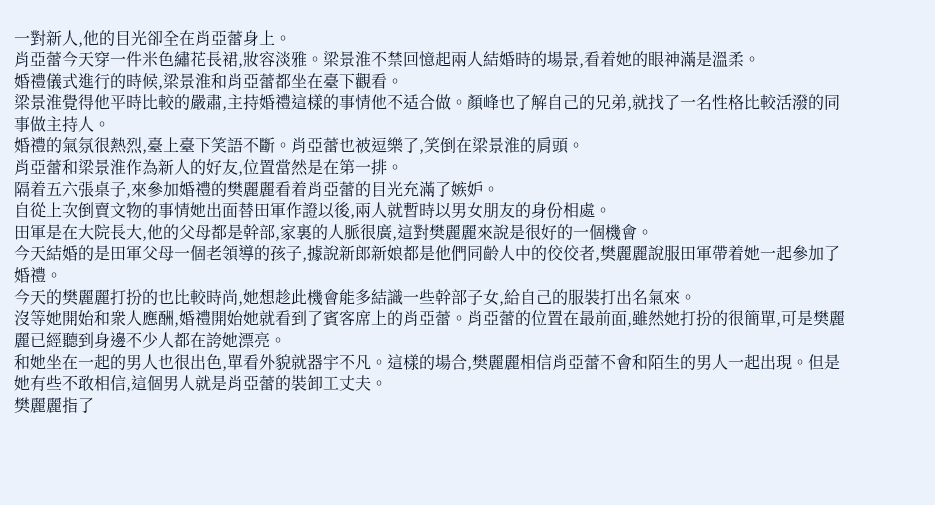一對新人,他的目光卻全在肖亞蕾身上。
肖亞蕾今天穿一件米色繡花長裙,妝容淡雅。梁景淮不禁回憶起兩人結婚時的場景,看着她的眼神滿是溫柔。
婚禮儀式進行的時候,梁景淮和肖亞蕾都坐在臺下觀看。
梁景淮覺得他平時比較的嚴肅,主持婚禮這樣的事情他不适合做。顏峰也了解自己的兄弟,就找了一名性格比較活潑的同事做主持人。
婚禮的氣氛很熱烈,臺上臺下笑語不斷。肖亞蕾也被逗樂了,笑倒在梁景淮的肩頭。
肖亞蕾和梁景淮作為新人的好友,位置當然是在第一排。
隔着五六張桌子,來參加婚禮的樊麗麗看着肖亞蕾的目光充滿了嫉妒。
自從上次倒賣文物的事情她出面替田軍作證以後,兩人就暫時以男女朋友的身份相處。
田軍是在大院長大,他的父母都是幹部,家裏的人脈很廣,這對樊麗麗來說是很好的一個機會。
今天結婚的是田軍父母一個老領導的孩子,據說新郎新娘都是他們同齡人中的佼佼者,樊麗麗說服田軍帶着她一起參加了婚禮。
今天的樊麗麗打扮的也比較時尚,她想趁此機會能多結識一些幹部子女,給自己的服裝打出名氣來。
沒等她開始和衆人應酬,婚禮開始她就看到了賓客席上的肖亞蕾。肖亞蕾的位置在最前面,雖然她打扮的很簡單,可是樊麗麗已經聽到身邊不少人都在誇她漂亮。
和她坐在一起的男人也很出色,單看外貌就器宇不凡。這樣的場合,樊麗麗相信肖亞蕾不會和陌生的男人一起出現。但是她有些不敢相信,這個男人就是肖亞蕾的裝卸工丈夫。
樊麗麗指了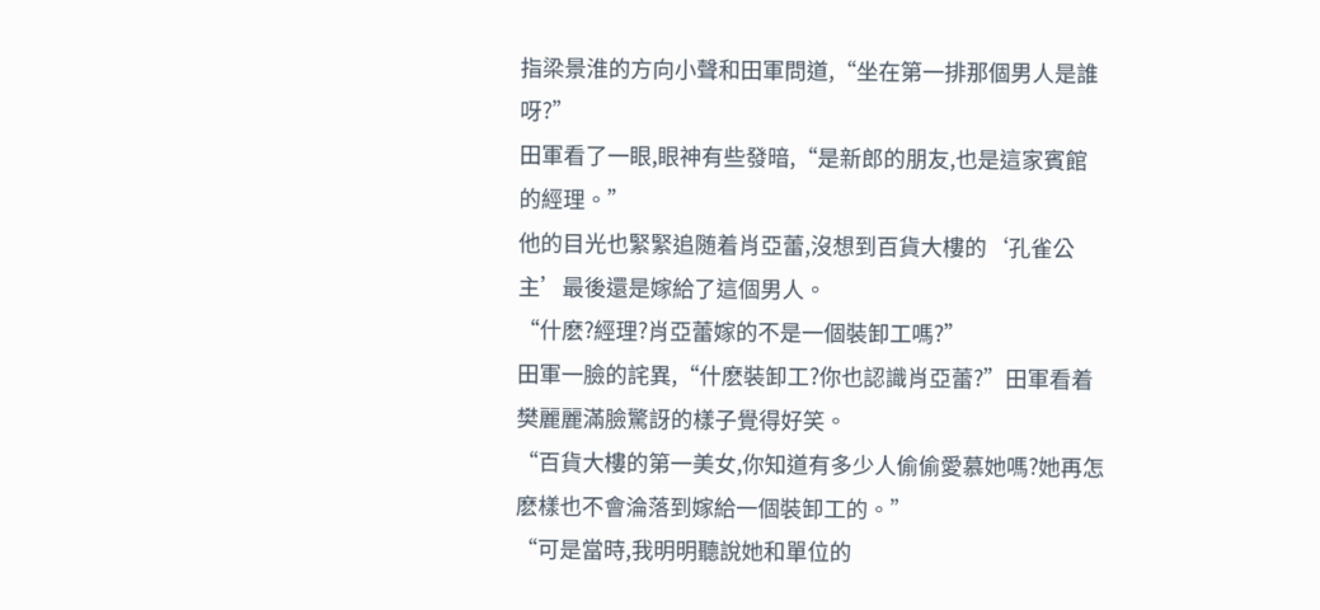指梁景淮的方向小聲和田軍問道,“坐在第一排那個男人是誰呀?”
田軍看了一眼,眼神有些發暗,“是新郎的朋友,也是這家賓館的經理。”
他的目光也緊緊追随着肖亞蕾,沒想到百貨大樓的‘孔雀公主’最後還是嫁給了這個男人。
“什麽?經理?肖亞蕾嫁的不是一個裝卸工嗎?”
田軍一臉的詫異,“什麽裝卸工?你也認識肖亞蕾?”田軍看着樊麗麗滿臉驚訝的樣子覺得好笑。
“百貨大樓的第一美女,你知道有多少人偷偷愛慕她嗎?她再怎麽樣也不會淪落到嫁給一個裝卸工的。”
“可是當時,我明明聽說她和單位的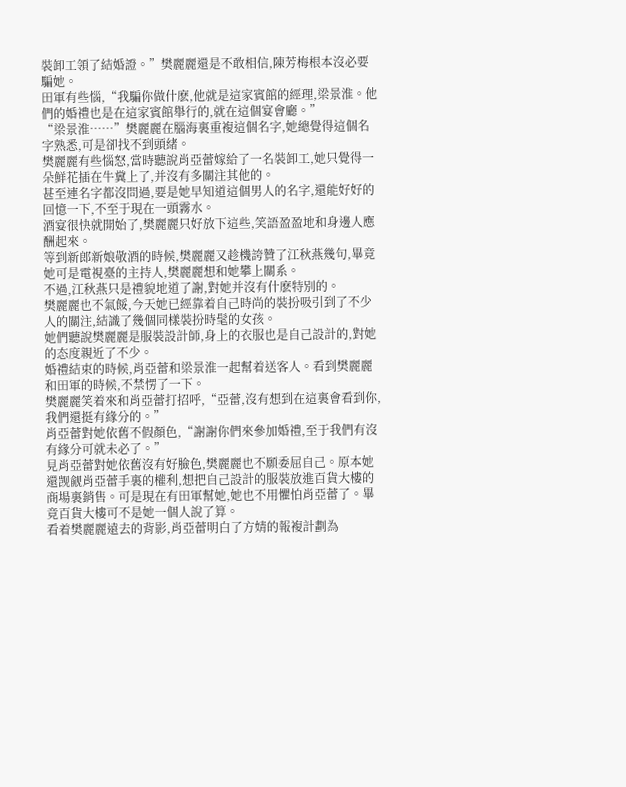裝卸工領了結婚證。”樊麗麗還是不敢相信,陳芳梅根本沒必要騙她。
田軍有些惱,“我騙你做什麽,他就是這家賓館的經理,梁景淮。他們的婚禮也是在這家賓館舉行的,就在這個宴會廳。”
“梁景淮……”樊麗麗在腦海裏重複這個名字,她總覺得這個名字熟悉,可是卻找不到頭緒。
樊麗麗有些惱怒,當時聽說肖亞蕾嫁給了一名裝卸工,她只覺得一朵鮮花插在牛糞上了,并沒有多關注其他的。
甚至連名字都沒問過,要是她早知道這個男人的名字,還能好好的回憶一下,不至于現在一頭霧水。
酒宴很快就開始了,樊麗麗只好放下這些,笑語盈盈地和身邊人應酬起來。
等到新郎新娘敬酒的時候,樊麗麗又趁機誇贊了江秋燕幾句,畢竟她可是電視臺的主持人,樊麗麗想和她攀上關系。
不過,江秋燕只是禮貌地道了謝,對她并沒有什麽特別的。
樊麗麗也不氣餒,今天她已經靠着自己時尚的裝扮吸引到了不少人的關注,結識了幾個同樣裝扮時髦的女孩。
她們聽說樊麗麗是服裝設計師,身上的衣服也是自己設計的,對她的态度親近了不少。
婚禮結束的時候,肖亞蕾和梁景淮一起幫着送客人。看到樊麗麗和田軍的時候,不禁愣了一下。
樊麗麗笑着來和肖亞蕾打招呼,“亞蕾,沒有想到在這裏會看到你,我們還挺有緣分的。”
肖亞蕾對她依舊不假顏色,“謝謝你們來參加婚禮,至于我們有沒有緣分可就未必了。”
見肖亞蕾對她依舊沒有好臉色,樊麗麗也不願委屈自己。原本她還觊觎肖亞蕾手裏的權利,想把自己設計的服裝放進百貨大樓的商場裏銷售。可是現在有田軍幫她,她也不用懼怕肖亞蕾了。畢竟百貨大樓可不是她一個人說了算。
看着樊麗麗遠去的背影,肖亞蕾明白了方婧的報複計劃為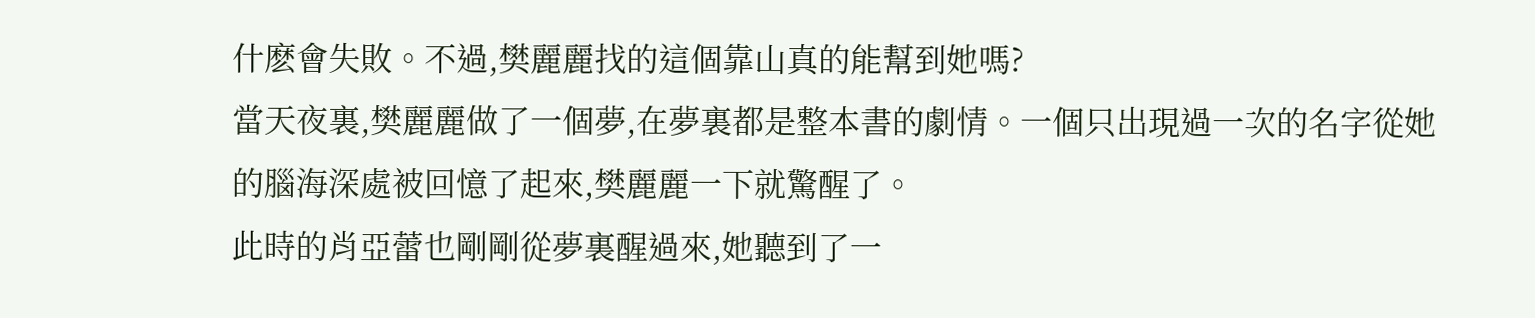什麽會失敗。不過,樊麗麗找的這個靠山真的能幫到她嗎?
當天夜裏,樊麗麗做了一個夢,在夢裏都是整本書的劇情。一個只出現過一次的名字從她的腦海深處被回憶了起來,樊麗麗一下就驚醒了。
此時的肖亞蕾也剛剛從夢裏醒過來,她聽到了一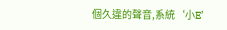個久違的聲音,系統‘小E’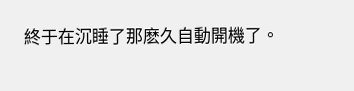終于在沉睡了那麽久自動開機了。